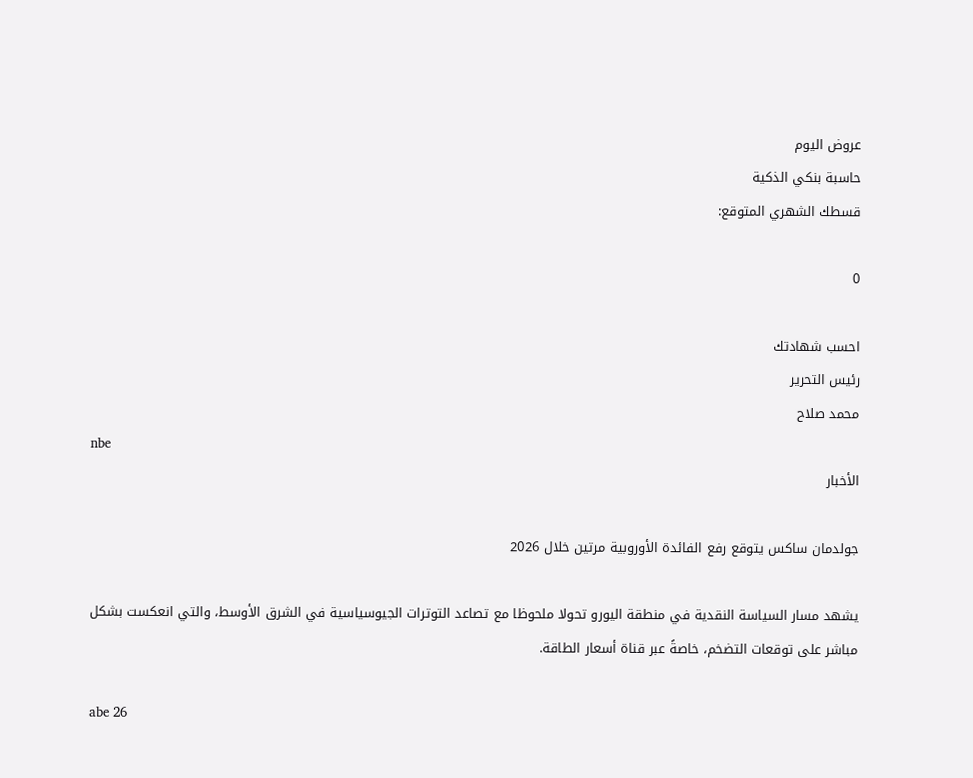عروض اليوم
حاسبة بنكي الذكية
قسطك الشهري المتوقع:

0

احسب شهادتك
رئيس التحرير
محمد صلاح
nbe
الأخبار

جولدمان ساكس يتوقع رفع الفائدة الأوروبية مرتين خلال 2026

يشهد مسار السياسة النقدية في منطقة اليورو تحولا ملحوظا مع تصاعد التوترات الجيوسياسية في الشرق الأوسط، والتي انعكست بشكل مباشر على توقعات التضخم، خاصةً عبر قناة أسعار الطاقة.

abe 26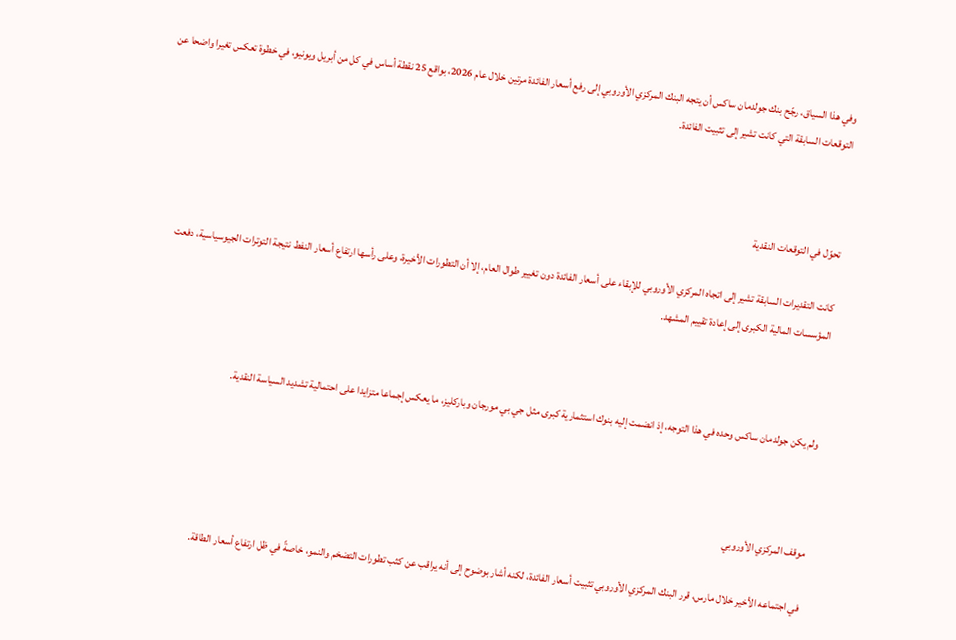وفي هذا السياق، رجّح بنك جولدمان ساكس أن يتجه البنك المركزي الأوروبي إلى رفع أسعار الفائدة مرتين خلال عام 2026، بواقع 25 نقطة أساس في كل من أبريل ويونيو، في خطوة تعكس تغيرا واضحا عن التوقعات السابقة التي كانت تشير إلى تثبيت الفائدة.



تحوّل في التوقعات النقدية

كانت التقديرات السابقة تشير إلى اتجاه المركزي الأوروبي للإبقاء على أسعار الفائدة دون تغيير طوال العام، إلا أن التطورات الأخيرة، وعلى رأسها ارتفاع أسعار النفط نتيجة التوترات الجيوسياسية، دفعت المؤسسات المالية الكبرى إلى إعادة تقييم المشهد.



ولم يكن جولدمان ساكس وحده في هذا التوجه، إذ انضمت إليه بنوك استثمارية كبرى مثل جي بي مورجان وباركليز، ما يعكس إجماعا متزايدا على احتمالية تشديد السياسة النقدية.



موقف المركزي الأوروبي

في اجتماعه الأخير خلال مارس، قرر البنك المركزي الأوروبي تثبيت أسعار الفائدة، لكنه أشار بوضوح إلى أنه يراقب عن كثب تطورات التضخم والنمو، خاصةً في ظل ارتفاع أسعار الطاقة.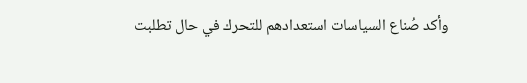وأكد صُناع السياسات استعدادهم للتحرك في حال تطلبت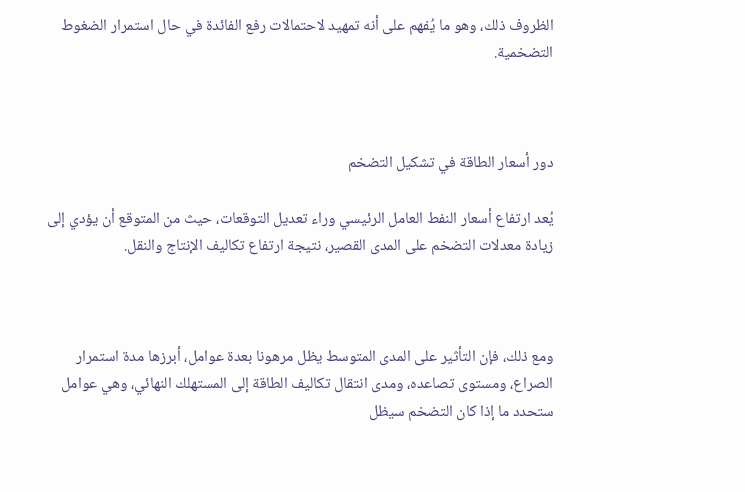الظروف ذلك، وهو ما يُفهم على أنه تمهيد لاحتمالات رفع الفائدة في حال استمرار الضغوط التضخمية.



دور أسعار الطاقة في تشكيل التضخم

يُعد ارتفاع أسعار النفط العامل الرئيسي وراء تعديل التوقعات، حيث من المتوقع أن يؤدي إلى زيادة معدلات التضخم على المدى القصير، نتيجة ارتفاع تكاليف الإنتاج والنقل.



ومع ذلك، فإن التأثير على المدى المتوسط يظل مرهونا بعدة عوامل، أبرزها مدة استمرار الصراع، ومستوى تصاعده، ومدى انتقال تكاليف الطاقة إلى المستهلك النهائي، وهي عوامل ستحدد ما إذا كان التضخم سيظل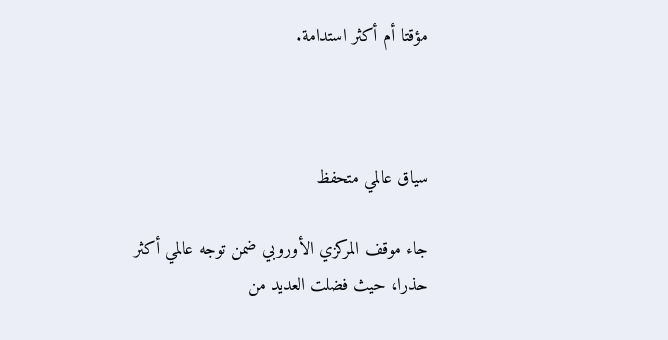مؤقتا أم أكثر استدامة.



سياق عالمي متحفظ

جاء موقف المركزي الأوروبي ضمن توجه عالمي أكثر حذرا، حيث فضلت العديد من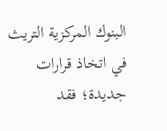البنوك المركزية التريث في اتخاذ قرارات جديدة؛ فقد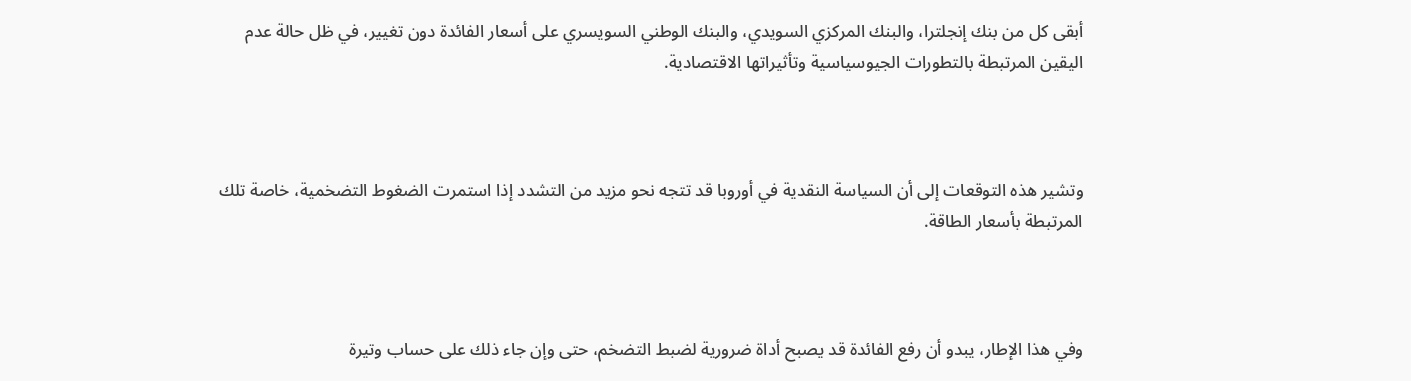أبقى كل من بنك إنجلترا، والبنك المركزي السويدي، والبنك الوطني السويسري على أسعار الفائدة دون تغيير، في ظل حالة عدم اليقين المرتبطة بالتطورات الجيوسياسية وتأثيراتها الاقتصادية.



وتشير هذه التوقعات إلى أن السياسة النقدية في أوروبا قد تتجه نحو مزيد من التشدد إذا استمرت الضغوط التضخمية، خاصة تلك المرتبطة بأسعار الطاقة.



وفي هذا الإطار، يبدو أن رفع الفائدة قد يصبح أداة ضرورية لضبط التضخم، حتى وإن جاء ذلك على حساب وتيرة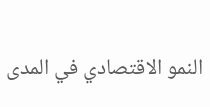النمو الاقتصادي في المدى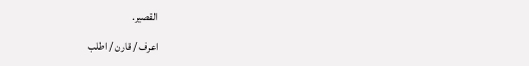القصير.

اعرف / قارن / اطلب